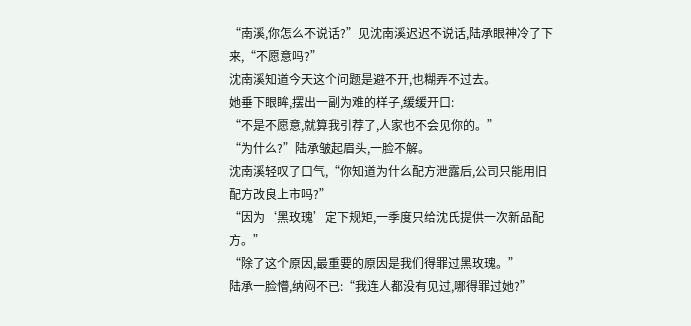“南溪,你怎么不说话?”见沈南溪迟迟不说话,陆承眼神冷了下来,“不愿意吗?”
沈南溪知道今天这个问题是避不开,也糊弄不过去。
她垂下眼眸,摆出一副为难的样子,缓缓开口:
“不是不愿意,就算我引荐了,人家也不会见你的。”
“为什么?”陆承皱起眉头,一脸不解。
沈南溪轻叹了口气,“你知道为什么配方泄露后,公司只能用旧配方改良上市吗?”
“因为‘黑玫瑰’定下规矩,一季度只给沈氏提供一次新品配方。”
“除了这个原因,最重要的原因是我们得罪过黑玫瑰。”
陆承一脸懵,纳闷不已:“我连人都没有见过,哪得罪过她?”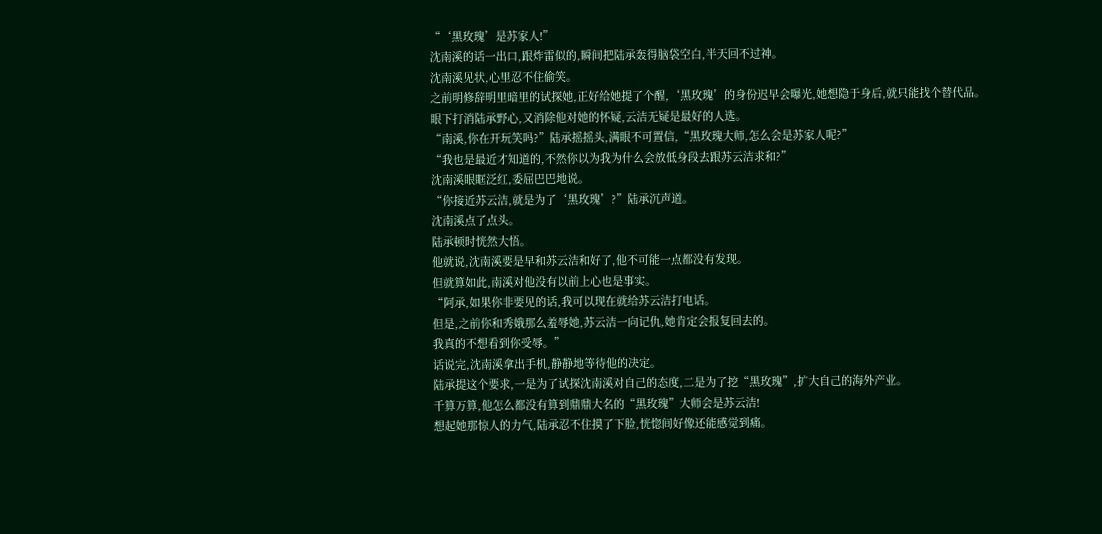“‘黑玫瑰’是苏家人!”
沈南溪的话一出口,跟炸雷似的,瞬间把陆承轰得脑袋空白,半天回不过神。
沈南溪见状,心里忍不住偷笑。
之前明修辞明里暗里的试探她,正好给她提了个醒,‘黑玫瑰’的身份迟早会曝光,她想隐于身后,就只能找个替代品。
眼下打消陆承野心,又消除他对她的怀疑,云洁无疑是最好的人选。
“南溪,你在开玩笑吗?”陆承摇摇头,满眼不可置信,“黑玫瑰大师,怎么会是苏家人呢?”
“我也是最近才知道的,不然你以为我为什么会放低身段去跟苏云洁求和?”
沈南溪眼眶泛红,委屈巴巴地说。
“你接近苏云洁,就是为了‘黑玫瑰’?”陆承沉声道。
沈南溪点了点头。
陆承顿时恍然大悟。
他就说,沈南溪要是早和苏云洁和好了,他不可能一点都没有发现。
但就算如此,南溪对他没有以前上心也是事实。
“阿承,如果你非要见的话,我可以现在就给苏云洁打电话。
但是,之前你和秀娥那么羞辱她,苏云洁一向记仇,她肯定会报复回去的。
我真的不想看到你受辱。”
话说完,沈南溪拿出手机,静静地等待他的决定。
陆承提这个要求,一是为了试探沈南溪对自己的态度,二是为了挖“黑玫瑰”,扩大自己的海外产业。
千算万算,他怎么都没有算到鼎鼎大名的“黑玫瑰”大师会是苏云洁!
想起她那惊人的力气,陆承忍不住摸了下脸,恍惚间好像还能感觉到痛。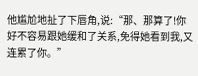他尴尬地扯了下唇角,说:“那、那算了!你好不容易跟她缓和了关系,免得她看到我,又连累了你。”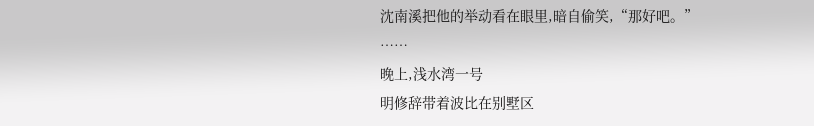沈南溪把他的举动看在眼里,暗自偷笑,“那好吧。”
……
晚上,浅水湾一号
明修辞带着波比在别墅区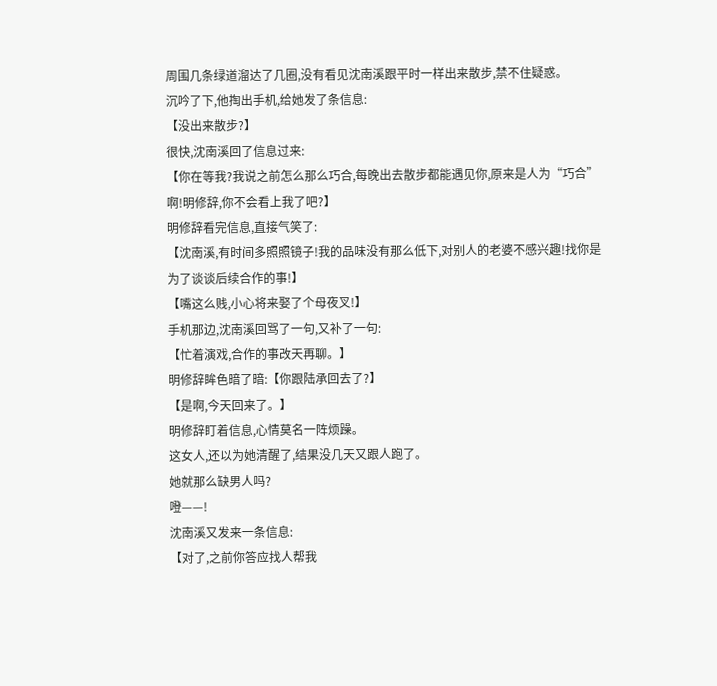周围几条绿道溜达了几圈,没有看见沈南溪跟平时一样出来散步,禁不住疑惑。
沉吟了下,他掏出手机,给她发了条信息:
【没出来散步?】
很快,沈南溪回了信息过来:
【你在等我?我说之前怎么那么巧合,每晚出去散步都能遇见你,原来是人为“巧合”啊!明修辞,你不会看上我了吧?】
明修辞看完信息,直接气笑了:
【沈南溪,有时间多照照镜子!我的品味没有那么低下,对别人的老婆不感兴趣!找你是为了谈谈后续合作的事!】
【嘴这么贱,小心将来娶了个母夜叉!】
手机那边,沈南溪回骂了一句,又补了一句:
【忙着演戏,合作的事改天再聊。】
明修辞眸色暗了暗:【你跟陆承回去了?】
【是啊,今天回来了。】
明修辞盯着信息,心情莫名一阵烦躁。
这女人,还以为她清醒了,结果没几天又跟人跑了。
她就那么缺男人吗?
噔——!
沈南溪又发来一条信息:
【对了,之前你答应找人帮我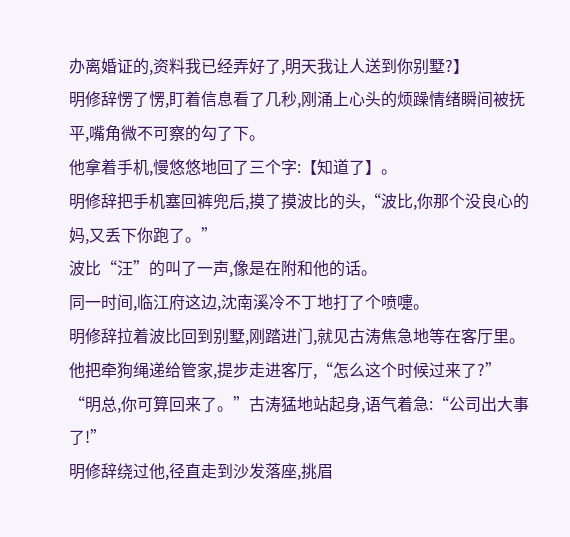办离婚证的,资料我已经弄好了,明天我让人送到你别墅?】
明修辞愣了愣,盯着信息看了几秒,刚涌上心头的烦躁情绪瞬间被抚平,嘴角微不可察的勾了下。
他拿着手机,慢悠悠地回了三个字:【知道了】。
明修辞把手机塞回裤兜后,摸了摸波比的头,“波比,你那个没良心的妈,又丢下你跑了。”
波比“汪”的叫了一声,像是在附和他的话。
同一时间,临江府这边,沈南溪冷不丁地打了个喷嚏。
明修辞拉着波比回到别墅,刚踏进门,就见古涛焦急地等在客厅里。
他把牵狗绳递给管家,提步走进客厅,“怎么这个时候过来了?”
“明总,你可算回来了。”古涛猛地站起身,语气着急:“公司出大事了!”
明修辞绕过他,径直走到沙发落座,挑眉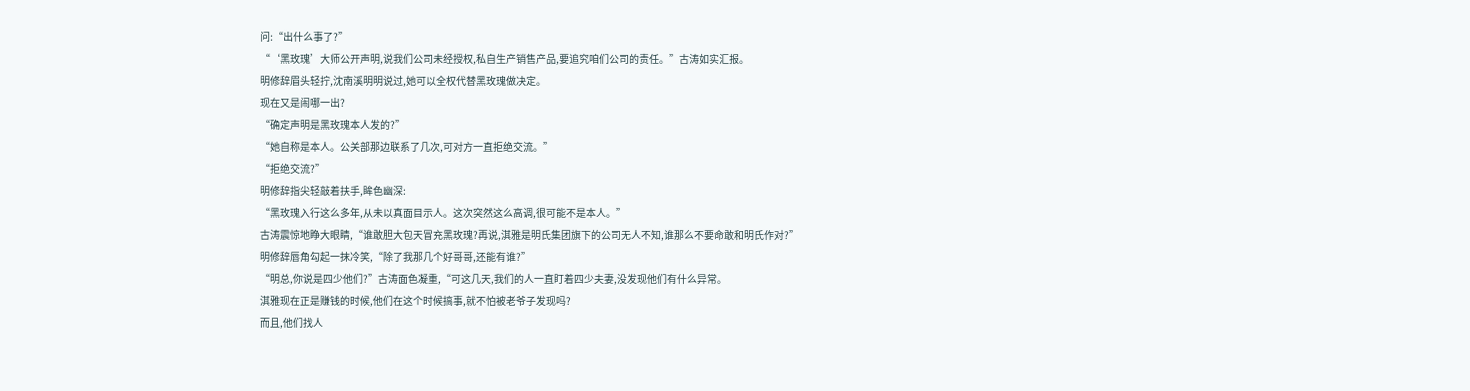问:“出什么事了?”
“‘黑玫瑰’大师公开声明,说我们公司未经授权,私自生产销售产品,要追究咱们公司的责任。”古涛如实汇报。
明修辞眉头轻拧,沈南溪明明说过,她可以全权代替黑玫瑰做决定。
现在又是闹哪一出?
“确定声明是黑玫瑰本人发的?”
“她自称是本人。公关部那边联系了几次,可对方一直拒绝交流。”
“拒绝交流?”
明修辞指尖轻敲着扶手,眸色幽深:
“黑玫瑰入行这么多年,从未以真面目示人。这次突然这么高调,很可能不是本人。”
古涛震惊地睁大眼睛,“谁敢胆大包天冒充黑玫瑰?再说,淇雅是明氏集团旗下的公司无人不知,谁那么不要命敢和明氏作对?”
明修辞唇角勾起一抹冷笑,“除了我那几个好哥哥,还能有谁?”
“明总,你说是四少他们?”古涛面色凝重,“可这几天,我们的人一直盯着四少夫妻,没发现他们有什么异常。
淇雅现在正是赚钱的时候,他们在这个时候搞事,就不怕被老爷子发现吗?
而且,他们找人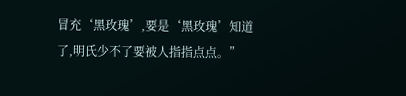冒充‘黑玫瑰’,要是‘黑玫瑰’知道了,明氏少不了要被人指指点点。”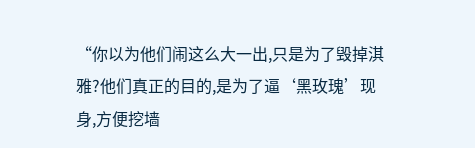“你以为他们闹这么大一出,只是为了毁掉淇雅?他们真正的目的,是为了逼‘黑玫瑰’现身,方便挖墙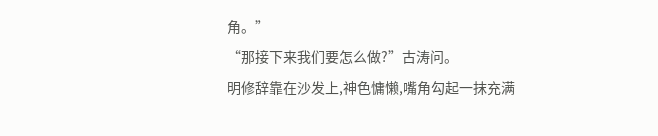角。”
“那接下来我们要怎么做?”古涛问。
明修辞靠在沙发上,神色慵懒,嘴角勾起一抹充满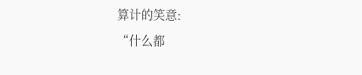算计的笑意:
“什么都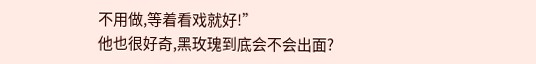不用做,等着看戏就好!”
他也很好奇,黑玫瑰到底会不会出面?